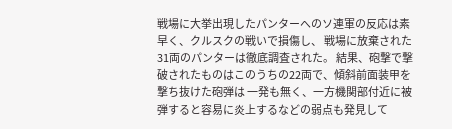戦場に大挙出現したパンターへのソ連軍の反応は素早く、クルスクの戦いで損傷し、 戦場に放棄された31両のパンターは徹底調査された。 結果、砲撃で撃破されたものはこのうちの22両で、傾斜前面装甲を撃ち抜けた砲弾は 一発も無く、一方機関部付近に被弾すると容易に炎上するなどの弱点も発見して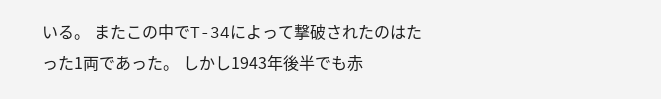いる。 またこの中でT-34によって撃破されたのはたった1両であった。 しかし1943年後半でも赤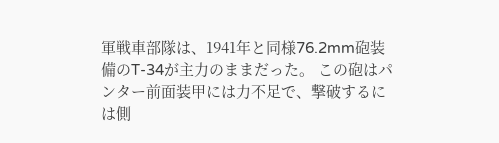軍戦車部隊は、1941年と同様76.2mm砲装備のT-34が主力のままだった。 この砲はパンター前面装甲には力不足で、撃破するには側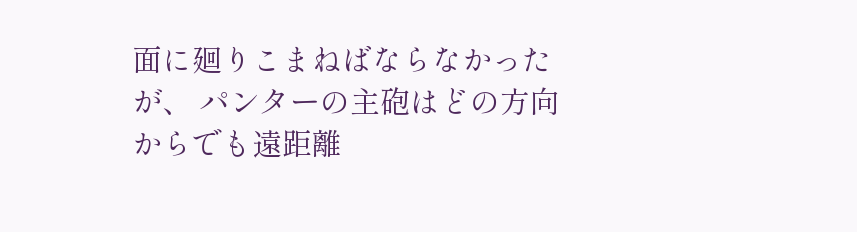面に廻りこまねばならなかったが、 パンターの主砲はどの方向からでも遠距離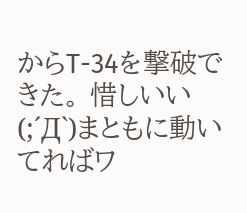からT-34を撃破できた。 惜しいい(;´Д`)まともに動いてればワ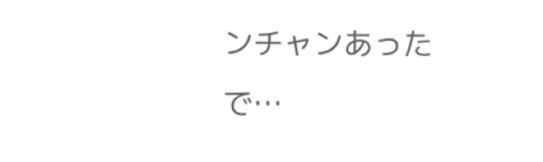ンチャンあったで…